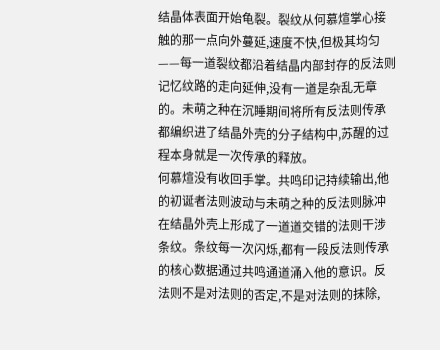结晶体表面开始龟裂。裂纹从何慕煊掌心接触的那一点向外蔓延,速度不快,但极其均匀——每一道裂纹都沿着结晶内部封存的反法则记忆纹路的走向延伸,没有一道是杂乱无章的。未萌之种在沉睡期间将所有反法则传承都编织进了结晶外壳的分子结构中,苏醒的过程本身就是一次传承的释放。
何慕煊没有收回手掌。共鸣印记持续输出,他的初诞者法则波动与未萌之种的反法则脉冲在结晶外壳上形成了一道道交错的法则干涉条纹。条纹每一次闪烁,都有一段反法则传承的核心数据通过共鸣通道涌入他的意识。反法则不是对法则的否定,不是对法则的抹除,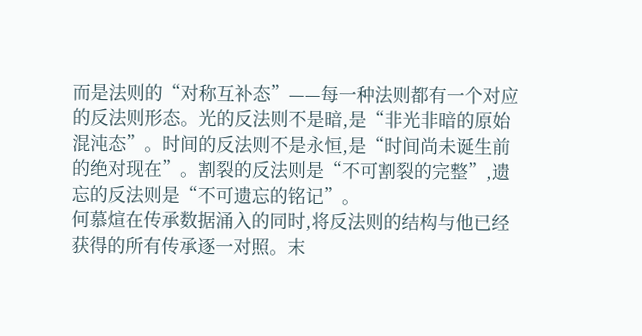而是法则的“对称互补态”——每一种法则都有一个对应的反法则形态。光的反法则不是暗,是“非光非暗的原始混沌态”。时间的反法则不是永恒,是“时间尚未诞生前的绝对现在”。割裂的反法则是“不可割裂的完整”,遗忘的反法则是“不可遗忘的铭记”。
何慕煊在传承数据涌入的同时,将反法则的结构与他已经获得的所有传承逐一对照。末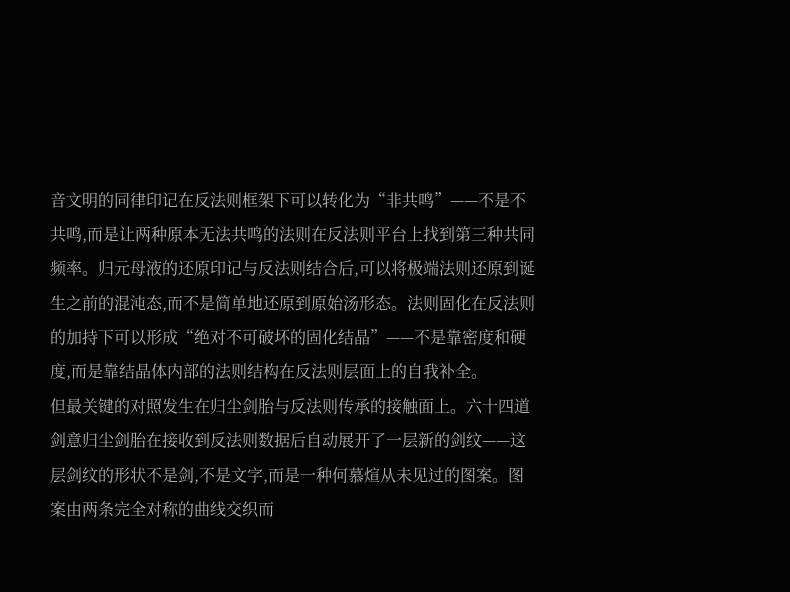音文明的同律印记在反法则框架下可以转化为“非共鸣”——不是不共鸣,而是让两种原本无法共鸣的法则在反法则平台上找到第三种共同频率。归元母液的还原印记与反法则结合后,可以将极端法则还原到诞生之前的混沌态,而不是简单地还原到原始汤形态。法则固化在反法则的加持下可以形成“绝对不可破坏的固化结晶”——不是靠密度和硬度,而是靠结晶体内部的法则结构在反法则层面上的自我补全。
但最关键的对照发生在归尘剑胎与反法则传承的接触面上。六十四道剑意归尘剑胎在接收到反法则数据后自动展开了一层新的剑纹——这层剑纹的形状不是剑,不是文字,而是一种何慕煊从未见过的图案。图案由两条完全对称的曲线交织而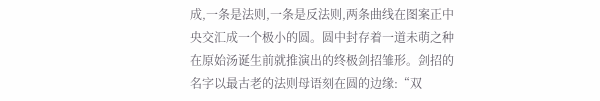成,一条是法则,一条是反法则,两条曲线在图案正中央交汇成一个极小的圆。圆中封存着一道未萌之种在原始汤诞生前就推演出的终极剑招雏形。剑招的名字以最古老的法则母语刻在圆的边缘:“双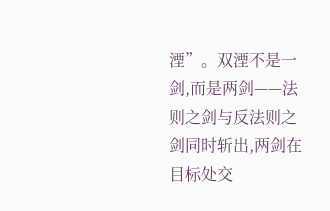湮”。双湮不是一剑,而是两剑——法则之剑与反法则之剑同时斩出,两剑在目标处交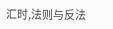汇时,法则与反法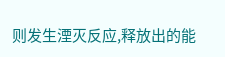则发生湮灭反应,释放出的能